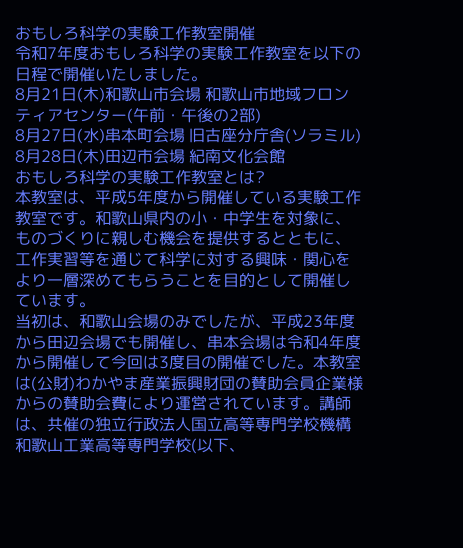おもしろ科学の実験工作教室開催
令和7年度おもしろ科学の実験工作教室を以下の日程で開催いたしました。
8月21日(木)和歌山市会場 和歌山市地域フロンティアセンター(午前・午後の2部)
8月27日(水)串本町会場 旧古座分庁舎(ソラミル)
8月28日(木)田辺市会場 紀南文化会館
おもしろ科学の実験工作教室とは?
本教室は、平成5年度から開催している実験工作教室です。和歌山県内の小・中学生を対象に、ものづくりに親しむ機会を提供するとともに、工作実習等を通じて科学に対する興味・関心をより一層深めてもらうことを目的として開催しています。
当初は、和歌山会場のみでしたが、平成23年度から田辺会場でも開催し、串本会場は令和4年度から開催して今回は3度目の開催でした。本教室は(公財)わかやま産業振興財団の賛助会員企業様からの賛助会費により運営されています。講師は、共催の独立行政法人国立高等専門学校機構和歌山工業高等専門学校(以下、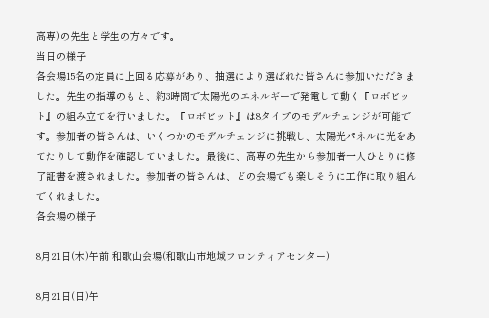高専)の先生と学生の方々です。
当日の様子
各会場15名の定員に上回る応募があり、抽選により選ばれた皆さんに参加いただきました。先生の指導のもと、約3時間で太陽光のエネルギーで発電して動く『ロボビット』の組み立てを行いました。『ロボビット』は8タイプのモデルチェンジが可能です。参加者の皆さんは、いくつかのモデルチェンジに挑戦し、太陽光パネルに光をあてたりして動作を確認していました。最後に、高専の先生から参加者一人ひとりに修了証書を渡されました。参加者の皆さんは、どの会場でも楽しそうに工作に取り組んでくれました。
各会場の様子

8月21日(木)午前 和歌山会場(和歌山市地域フロンティアセンター)

8月21日(日)午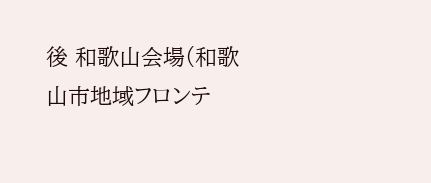後 和歌山会場(和歌山市地域フロンテ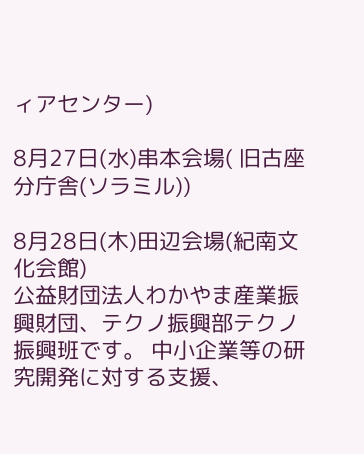ィアセンター)

8月27日(水)串本会場( 旧古座分庁舎(ソラミル))

8月28日(木)田辺会場(紀南文化会館)
公益財団法人わかやま産業振興財団、テクノ振興部テクノ振興班です。 中小企業等の研究開発に対する支援、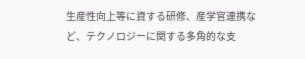生産性向上等に資する研修、産学官連携など、テクノロジーに関する多角的な支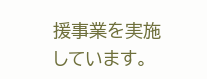援事業を実施しています。